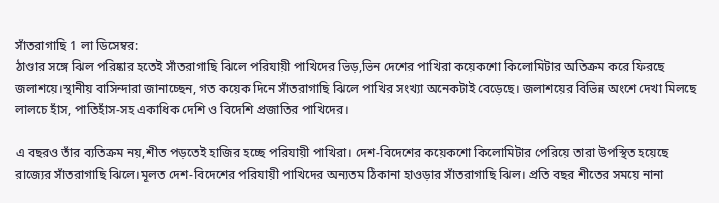সাঁতরাগাছি 1 লা ডিসেম্বর:
ঠাণ্ডার সঙ্গে ঝিল পরিষ্কার হতেই সাঁতরাগাছি ঝিলে পরিযায়ী পাখিদের ভিড়,ভিন দেশের পাখিরা কয়েকশো কিলোমিটার অতিক্রম করে ফিরছে জলাশয়ে।স্থানীয় বাসিন্দারা জানাচ্ছেন, গত কয়েক দিনে সাঁতরাগাছি ঝিলে পাখির সংখ্যা অনেকটাই বেড়েছে। জলাশয়ের বিভিন্ন অংশে দেখা মিলছে লালচে হাঁস, পাতিহাঁস-সহ একাধিক দেশি ও বিদেশি প্রজাতির পাখিদের।

এ বছরও তাঁর ব্যতিক্রম নয়,শীত পড়তেই হাজির হচ্ছে পরিযায়ী পাখিরা। দেশ-বিদেশের কয়েকশো কিলোমিটার পেরিয়ে তারা উপস্থিত হয়েছে রাজ্যের সাঁতরাগাছি ঝিলে।মূলত দেশ-বিদেশের পরিযায়ী পাখিদের অন্যতম ঠিকানা হাওড়ার সাঁতরাগাছি ঝিল। প্রতি বছর শীতের সময়ে নানা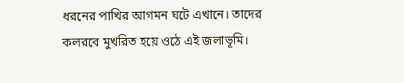ধরনের পাখির আগমন ঘটে এখানে। তাদের কলরবে মুখরিত হয়ে ওঠে এই জলাভূমি।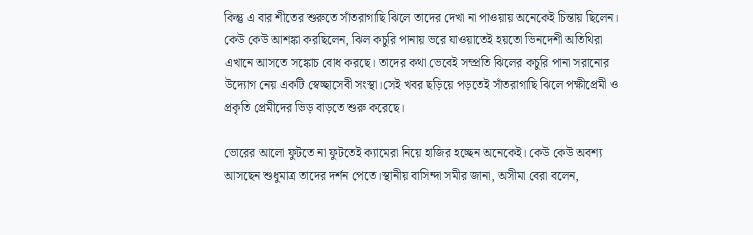কিন্তু এ বার শীতের শুরুতে সাঁতরাগাছি ঝিলে তাদের দেখা না পাওয়ায় অনেকেই চিন্তায় ছিলেন। কেউ কেউ আশঙ্কা করছিলেন, ঝিল কচুরি পানায় ভরে যাওয়াতেই হয়তো ভিনদেশী অতিথিরা এখানে আসতে সঙ্কোচ বোধ করছে। তাদের কথা ভেবেই সম্প্রতি ঝিলের কচুরি পানা সরানোর উদ্যোগ নেয় একটি স্বেচ্ছাসেবী সংস্থা।সেই খবর ছড়িয়ে পড়তেই সাঁতরাগাছি ঝিলে পক্ষীপ্রেমী ও প্রকৃতি প্রেমীদের ভিড় বাড়তে শুরু করেছে।

ভোরের আলো ফুটতে না ফুটতেই ক্যামেরা নিয়ে হাজির হচ্ছেন অনেকেই। কেউ কেউ অবশ্য আসছেন শুধুমাত্র তাদের দর্শন পেতে।স্থানীয় বাসিন্দা সমীর জানা, অসীমা বেরা বলেন,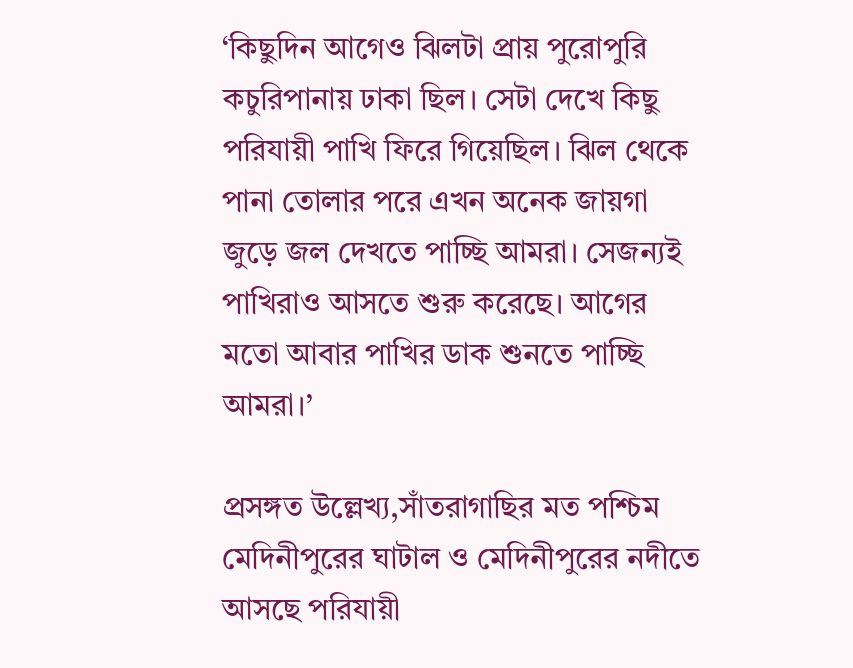‘কিছুদিন আগেও ঝিলটা প্রায় পুরোপুরি কচুরিপানায় ঢাকা ছিল। সেটা দেখে কিছু পরিযায়ী পাখি ফিরে গিয়েছিল। ঝিল থেকে পানা তোলার পরে এখন অনেক জায়গা জুড়ে জল দেখতে পাচ্ছি আমরা। সেজন্যই পাখিরাও আসতে শুরু করেছে। আগের মতো আবার পাখির ডাক শুনতে পাচ্ছি আমরা।’

প্রসঙ্গত উল্লেখ্য,সাঁতরাগাছির মত পশ্চিম মেদিনীপুরের ঘাটাল ও মেদিনীপুরের নদীতে আসছে পরিযায়ী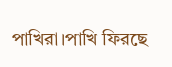পাখিরা।পাখি ফিরছে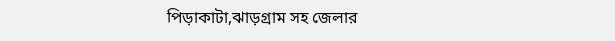পিড়াকাটা,ঝাড়গ্রাম সহ জেলার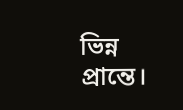ভিন্ন প্রান্তে।